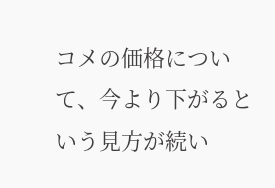コメの価格について、今より下がるという見方が続い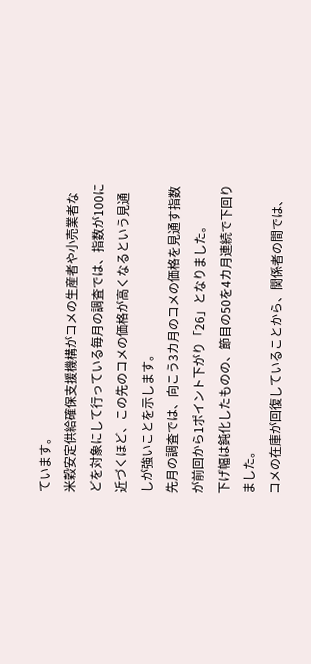ています。
米穀安定供給確保支援機構がコメの生産者や小売業者などを対象にして行っている毎月の調査では、指数が100に近づくほど、この先のコメの価格が高くなるという見通しが強いことを示します。
先月の調査では、向こう3カ月のコメの価格を見通す指数が前回から1ポイント下がり「26」となりました。
下げ幅は鈍化したものの、節目の50を4カ月連続で下回りました。
コメの在庫が回復していることから、関係者の間では、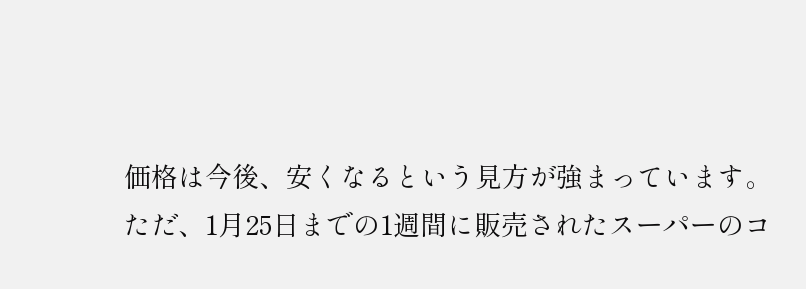価格は今後、安くなるという見方が強まっています。
ただ、1月25日までの1週間に販売されたスーパーのコ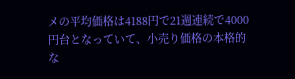メの平均価格は4188円で21週連続で4000円台となっていて、小売り価格の本格的な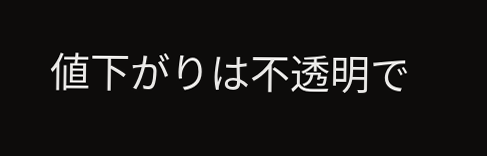値下がりは不透明で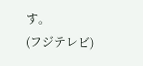す。
(フジテレビ)